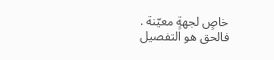خاصٍ لجهةٍ معيّنة .
فالحق هو التفصيل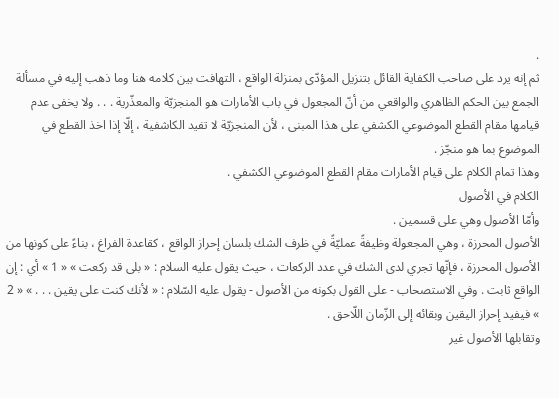.
ثم إنه يرد على صاحب الكفاية القائل بتنزيل المؤدّى بمنزلة الواقع ، التهافت بين كلامه هنا وما ذهب إليه في مسألة الجمع بين الحكم الظاهري والواقعي من أنّ المجعول في باب الأمارات هو المنجزيّة والمعذّرية . . . ولا يخفى عدم قيامها مقام القطع الموضوعي الكشفي على هذا المبنى ، لأن المنجزيّة لا تفيد الكاشفية ، إلّا إذا اخذ القطع في الموضوع بما هو منجّز .
وهذا تمام الكلام على قيام الأمارات مقام القطع الموضوعي الكشفي .
الكلام في الأصول
وأمّا الأصول وهي على قسمين .
الأصول المحرزة ، وهي المجعولة وظيفةً عمليّةً في ظرف الشك بلسان إحراز الواقع ، كقاعدة الفراغ ، بناءً على كونها من الأصول المحرزة ، فإنّها تجري لدى الشك في عدد الركعات ، حيث يقول عليه السلام : « بلى قد ركعت » « 1 » أي : إن الواقع ثابت . وفي الاستصحاب - على القول بكونه من الأصول - يقول عليه السّلام : « لأنك كنت على يقين . . . » « 2 » فيفيد إحراز اليقين وبقائه إلى الزّمان اللّاحق .
وتقابلها الأصول غير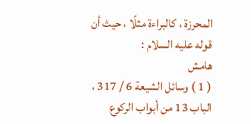المحرزة ، كالبراءة مثلًا ، حيث أن قوله عليه السلام :
هامش
( 1 ) وسائل الشيعة 6 / 317 ، الباب 13 من أبواب الركوع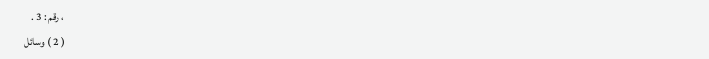، رقم : 3 .
( 2 ) وسائل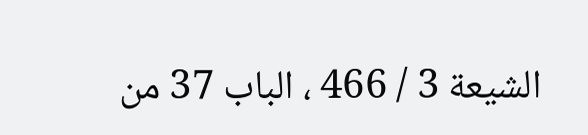الشيعة 3 / 466 ، الباب 37 من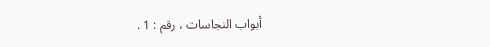أبواب النجاسات ، رقم : 1 .